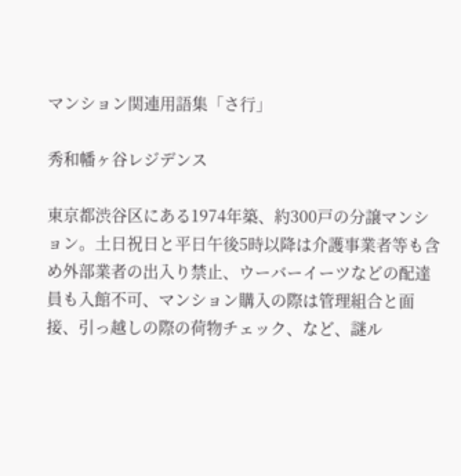マンション関連用語集「さ行」

秀和幡ヶ谷レジデンス

東京都渋谷区にある1974年築、約300戸の分譲マンション。土日祝日と平日午後5時以降は介護事業者等も含め外部業者の出入り禁止、ウーバーイーツなどの配達員も入館不可、マンション購入の際は管理組合と面接、引っ越しの際の荷物チェック、など、謎ル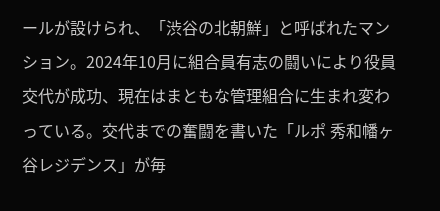ールが設けられ、「渋谷の北朝鮮」と呼ばれたマンション。2024年10月に組合員有志の闘いにより役員交代が成功、現在はまともな管理組合に生まれ変わっている。交代までの奮闘を書いた「ルポ 秀和幡ヶ谷レジデンス」が毎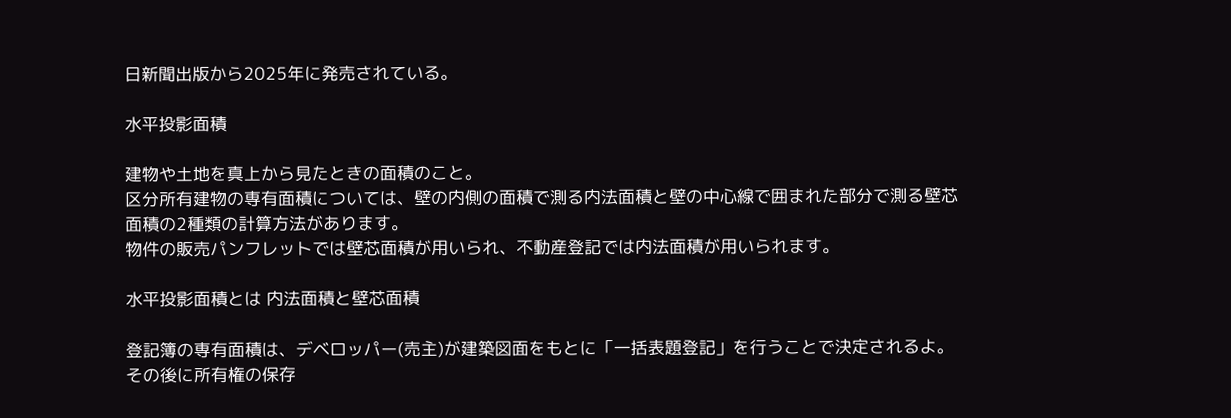日新聞出版から2025年に発売されている。

水平投影面積

建物や土地を真上から見たときの面積のこと。
区分所有建物の専有面積については、壁の内側の面積で測る内法面積と壁の中心線で囲まれた部分で測る壁芯面積の2種類の計算方法があります。
物件の販売パンフレットでは壁芯面積が用いられ、不動産登記では内法面積が用いられます。

水平投影面積とは 内法面積と壁芯面積

登記簿の専有面積は、デベロッパー(売主)が建築図面をもとに「一括表題登記」を行うことで決定されるよ。その後に所有権の保存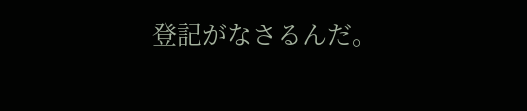登記がなさるんだ。